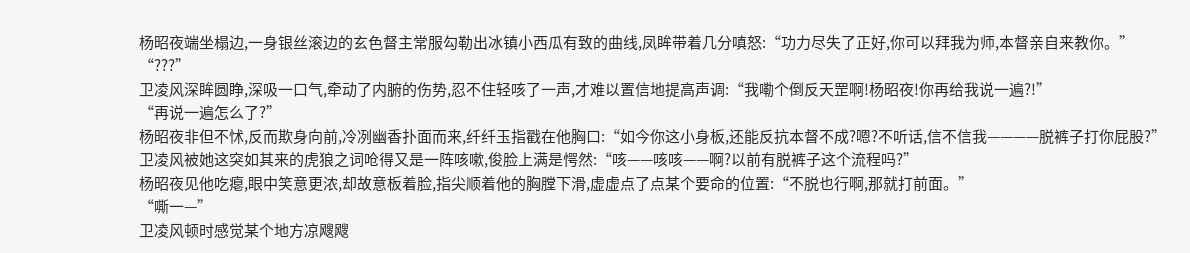杨昭夜端坐榻边,一身银丝滚边的玄色督主常服勾勒出冰镇小西瓜有致的曲线,凤眸带着几分嗔怒:“功力尽失了正好,你可以拜我为师,本督亲自来教你。”
“???”
卫凌风深眸圆睁,深吸一口气,牵动了内腑的伤势,忍不住轻咳了一声,才难以置信地提高声调:“我嘞个倒反天罡啊!杨昭夜!你再给我说一遍?!”
“再说一遍怎么了?”
杨昭夜非但不怵,反而欺身向前,冷冽幽香扑面而来,纤纤玉指戳在他胸口:“如今你这小身板,还能反抗本督不成?嗯?不听话,信不信我————脱裤子打你屁股?”
卫凌风被她这突如其来的虎狼之词呛得又是一阵咳嗽,俊脸上满是愕然:“咳——咳咳——啊?以前有脱裤子这个流程吗?”
杨昭夜见他吃瘪,眼中笑意更浓,却故意板着脸,指尖顺着他的胸膛下滑,虚虚点了点某个要命的位置:“不脱也行啊,那就打前面。”
“嘶一—”
卫凌风顿时感觉某个地方凉飕飕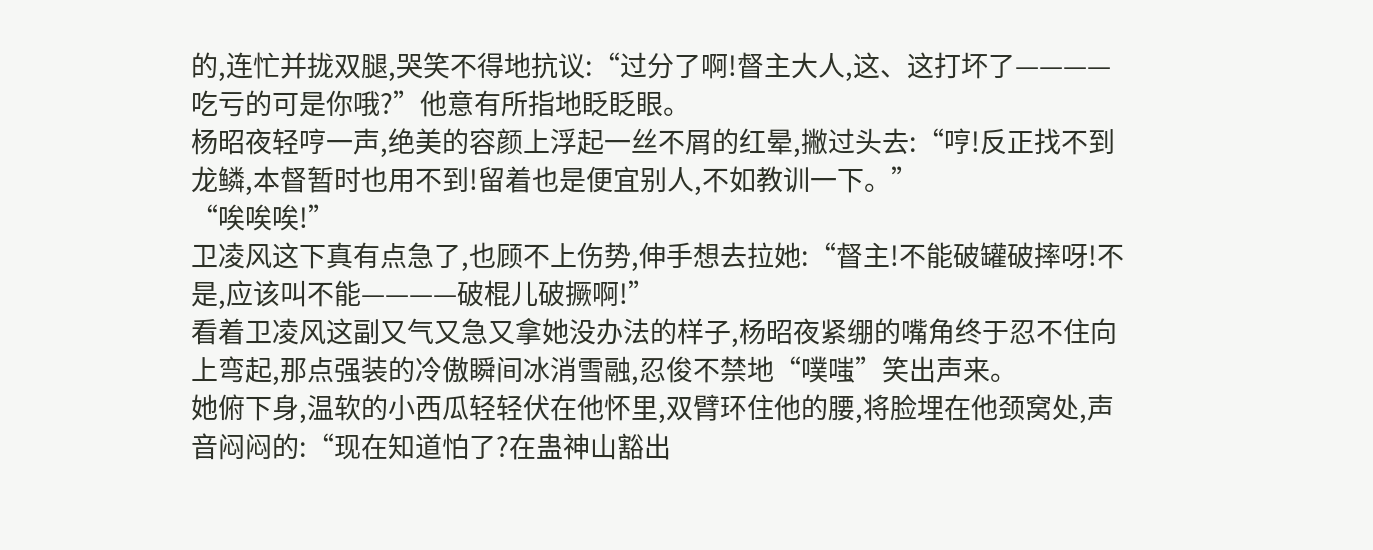的,连忙并拢双腿,哭笑不得地抗议:“过分了啊!督主大人,这、这打坏了————吃亏的可是你哦?”他意有所指地眨眨眼。
杨昭夜轻哼一声,绝美的容颜上浮起一丝不屑的红晕,撇过头去:“哼!反正找不到龙鳞,本督暂时也用不到!留着也是便宜别人,不如教训一下。”
“唉唉唉!”
卫凌风这下真有点急了,也顾不上伤势,伸手想去拉她:“督主!不能破罐破摔呀!不是,应该叫不能————破棍儿破撅啊!”
看着卫凌风这副又气又急又拿她没办法的样子,杨昭夜紧绷的嘴角终于忍不住向上弯起,那点强装的冷傲瞬间冰消雪融,忍俊不禁地“噗嗤”笑出声来。
她俯下身,温软的小西瓜轻轻伏在他怀里,双臂环住他的腰,将脸埋在他颈窝处,声音闷闷的:“现在知道怕了?在蛊神山豁出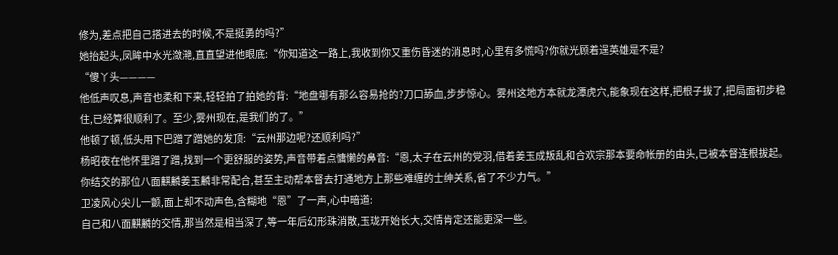修为,差点把自己搭进去的时候,不是挺勇的吗?”
她抬起头,凤眸中水光潋滟,直直望进他眼底:“你知道这一路上,我收到你又重伤昏迷的消息时,心里有多慌吗?你就光顾着逞英雄是不是?
“傻丫头————
他低声叹息,声音也柔和下来,轻轻拍了拍她的背:“地盘哪有那么容易抢的?刀口舔血,步步惊心。雾州这地方本就龙潭虎穴,能象现在这样,把根子拔了,把局面初步稳住,已经算很顺利了。至少,雾州现在,是我们的了。”
他顿了顿,低头用下巴蹭了蹭她的发顶:“云州那边呢?还顺利吗?”
杨昭夜在他怀里蹭了蹭,找到一个更舒服的姿势,声音带着点慵懒的鼻音:“恩,太子在云州的党羽,借着姜玉成叛乱和合欢宗那本要命帐册的由头,已被本督连根拔起。
你结交的那位八面麒麟姜玉麟非常配合,甚至主动帮本督去打通地方上那些难缠的士绅关系,省了不少力气。”
卫凌风心尖儿一颤,面上却不动声色,含糊地“恩”了一声,心中暗道:
自己和八面麒麟的交情,那当然是相当深了,等一年后幻形珠消散,玉珑开始长大,交情肯定还能更深一些。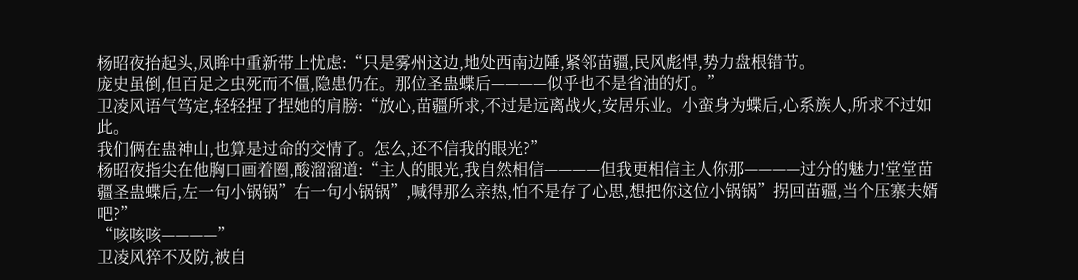杨昭夜抬起头,凤眸中重新带上忧虑:“只是雾州这边,地处西南边陲,紧邻苗疆,民风彪悍,势力盘根错节。
庞史虽倒,但百足之虫死而不僵,隐患仍在。那位圣蛊蝶后————似乎也不是省油的灯。”
卫凌风语气笃定,轻轻捏了捏她的肩膀:“放心,苗疆所求,不过是远离战火,安居乐业。小蛮身为蝶后,心系族人,所求不过如此。
我们俩在蛊神山,也算是过命的交情了。怎么,还不信我的眼光?”
杨昭夜指尖在他胸口画着圈,酸溜溜道:“主人的眼光,我自然相信————但我更相信主人你那————过分的魅力!堂堂苗疆圣蛊蝶后,左一句小锅锅”右一句小锅锅”,喊得那么亲热,怕不是存了心思,想把你这位小锅锅”拐回苗疆,当个压寨夫婿吧?”
“咳咳咳————”
卫凌风猝不及防,被自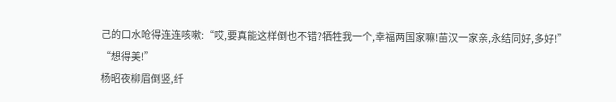己的口水呛得连连咳嗽:“哎,要真能这样倒也不错?牺牲我一个,幸福两国家嘛!苗汉一家亲,永结同好,多好!”
“想得美!”
杨昭夜柳眉倒竖,纤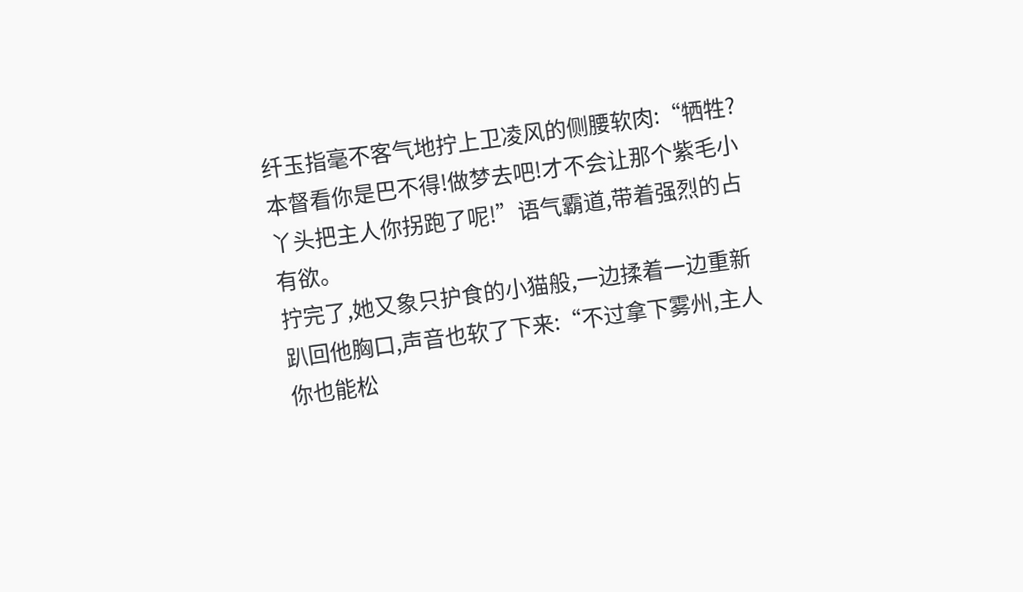纤玉指毫不客气地拧上卫凌风的侧腰软肉:“牺牲?本督看你是巴不得!做梦去吧!才不会让那个紫毛小丫头把主人你拐跑了呢!”语气霸道,带着强烈的占有欲。
拧完了,她又象只护食的小猫般,一边揉着一边重新趴回他胸口,声音也软了下来:“不过拿下雾州,主人你也能松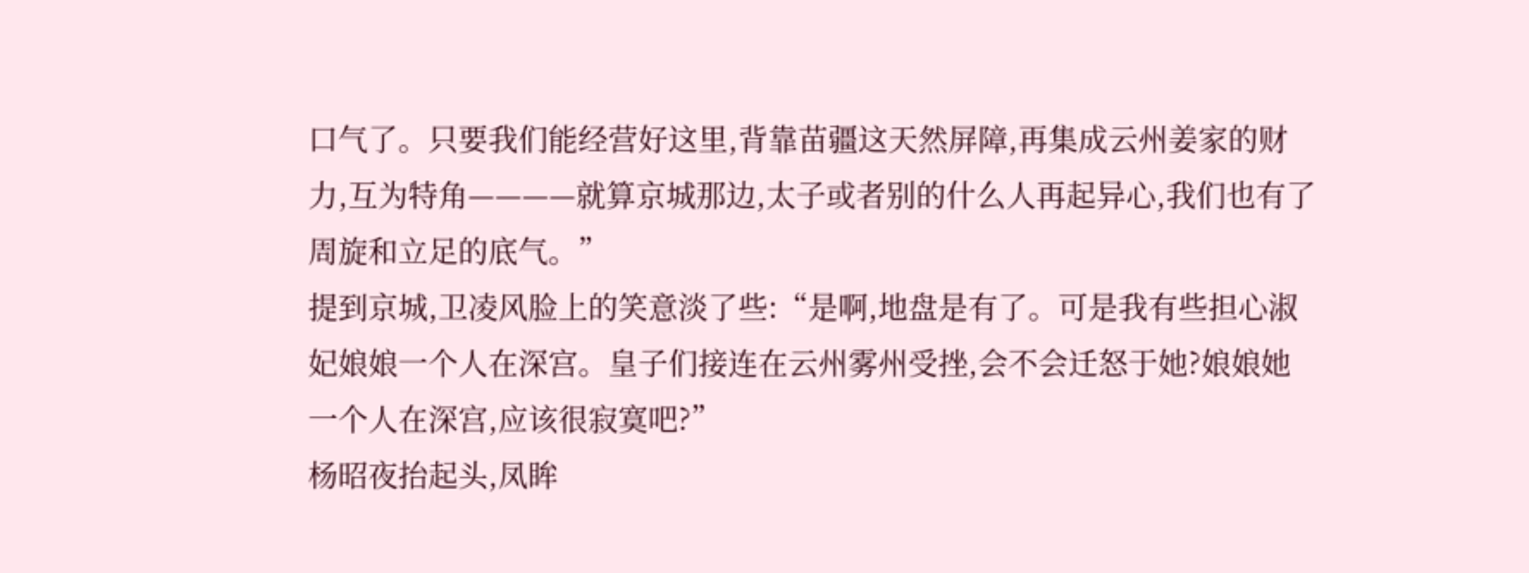口气了。只要我们能经营好这里,背靠苗疆这天然屏障,再集成云州姜家的财力,互为特角————就算京城那边,太子或者别的什么人再起异心,我们也有了周旋和立足的底气。”
提到京城,卫凌风脸上的笑意淡了些:“是啊,地盘是有了。可是我有些担心淑妃娘娘一个人在深宫。皇子们接连在云州雾州受挫,会不会迁怒于她?娘娘她一个人在深宫,应该很寂寞吧?”
杨昭夜抬起头,凤眸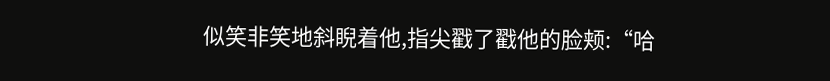似笑非笑地斜睨着他,指尖戳了戳他的脸颊:“哈